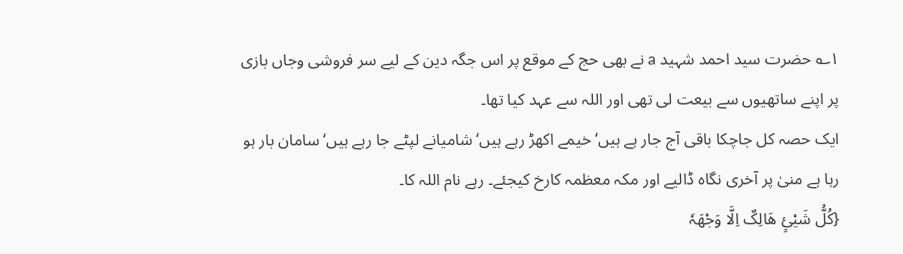۱؎ حضرت سید احمد شہید a نے بھی حج کے موقع پر اس جگہ دین کے لیے سر فروشی وجاں بازی پر اپنے ساتھیوں سے بیعت لی تھی اور اللہ سے عہد کیا تھا۔
ایک حصہ کل جاچکا باقی آج جار ہے ہیں‘ خیمے اکھڑ رہے ہیں‘ شامیانے لپٹے جا رہے ہیں‘ سامان بار ہو رہا ہے منیٰ پر آخری نگاہ ڈالیے اور مکہ معظمہ کارخ کیجئے۔ رہے نام اللہ کا۔
{کُلُّ شَیْئٍ ھَالِکٌ اِلَّا وَجْھَہٗ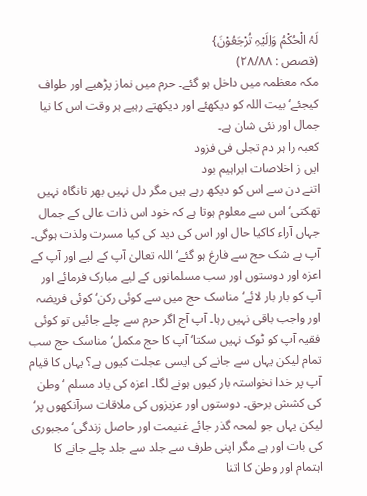لَہُ الْحُکْمُ وَاِلَیْہِ تُرْجَعُوْنَ}
(قصص : ۲۸/۸۸)
مکہ معظمہ میں داخل ہو گئے۔ حرم میں نماز پڑھیے اور طواف کیجئے‘ بیت اللہ کو دیکھئے اور دیکھتے رہیے ہر وقت اس کا نیا جمال اور نئی شان ہے۔
کعبہ را ہر دم تجلی فی فزود
ایں ز اخلاصات ابراہیم بود
اتنے دن سے اس کو دیکھ رہے ہیں مگر دل نہیں بھر تانگاہ نہیں تھکتی‘ اس سے معلوم ہوتا ہے کہ خود اس ذات عالی کے جمال جہاں آراء کاکیا حال اور اس کی دید کی کیا مسرت ولذت ہوگی۔
آپ بے شک حج سے فارغ ہو گئے‘ اللہ تعالیٰ آپ کے لیے اور آپ کے اعزہ اور دوستوں اور سب مسلمانوں کے لیے مبارک فرمائے اور آپ کو بار بار لائے‘ مناسک حج میں سے کوئی رکن‘ کوئی فریضہ اور واجب باقی نہیں رہا۔ آپ آج اگر حرم سے چلے جائیں تو کوئی فقیہ آپ کو ٹوک نہیں سکتا‘ آپ کا حج مکمل‘ مناسک حج سب تمام لیکن یہاں سے جانے کی ایسی عجلت کیوں ہے؟ یہاں کا قیام آپ پر خدا نخواستہ بار کیوں ہونے لگا۔ اعزہ کی یاد مسلم ‘ وطن کی کشش برحق۔ دوستوں اور عزیزوں کی ملاقات سرآنکھوں پر‘ لیکن یہاں جو لمحہ گذر جائے غنیمت اور حاصل زندگی‘ مجبوری کی بات اور ہے مگر اپنی طرف سے جلد سے جلد چلے جانے کا اہتمام اور وطن کا اتنا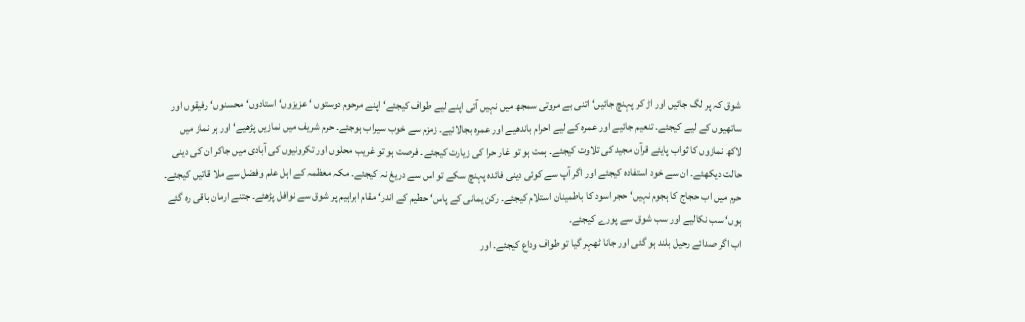شوق کہ پر لگ جائیں اور اڑ کر پہنچ جائیں‘ اتنی بے مروتی سمجھ میں نہیں آتی اپنے لیے طواف کیجئے‘ اپنے مرحوم دوستوں ‘ عزیزوں‘ استادوں‘ محسنوں‘ رفیقوں اور ساتھیوں کے لیے کیجئے۔ تنعیم جائیے اور عمرہ کے لیے احرام باندھیے اور عمرہ بجالائیے۔ زمزم سے خوب سیراب ہوجئے۔ حرم شریف میں نمازیں پڑھیے‘ اور ہر نماز میں لاکھ نمازوں کا ثواب پایئے قرآن مجید کی تلاوت کیجئے۔ ہمت ہو تو غار حرا کی زیارت کیجئے۔ فرصت ہو تو غریب محلوں اور تکرونیوں کی آبادی میں جاکر ان کی دینی حالت دیکھئے۔ ان سے خود استفادہ کیجئے اور اگر آپ سے کوئی دینی فائدہ پہنچ سکے تو اس سے دریغ نہ کیجئے۔ مکہ معظمہ کے اہل علم وفضل سے ملا قاتیں کیجئے۔ حرم میں اب حجاج کا ہجوم نہیں‘ حجر اسود کا باطمینان استلام کیجئے۔ رکن یمانی کے پاس‘ حطیم کے اندر‘ مقام ابراہیم پر شوق سے نوافل پڑھئے۔ جتنے ارمان باقی رہ گئے ہوں‘ سب نکالیے اور سب شوق سے پورے کیجئے۔
اب اگر صدائے رحیل بلند ہو گئی اور جانا ٹھہر گیا تو طواف وداع کیجئے۔ اور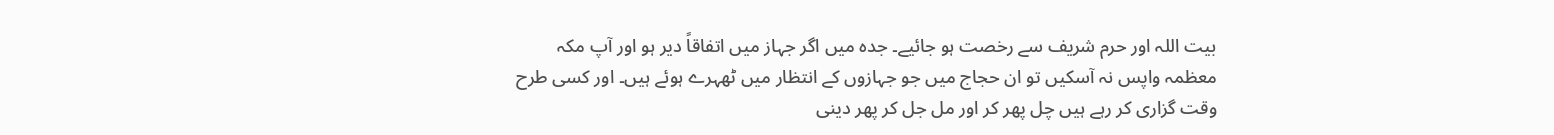بیت اللہ اور حرم شریف سے رخصت ہو جائیے۔ جدہ میں اگر جہاز میں اتفاقاً دیر ہو اور آپ مکہ معظمہ واپس نہ آسکیں تو ان حجاج میں جو جہازوں کے انتظار میں ٹھہرے ہوئے ہیں۔ اور کسی طرح وقت گزاری کر رہے ہیں چل پھر کر اور مل جل کر پھر دینی